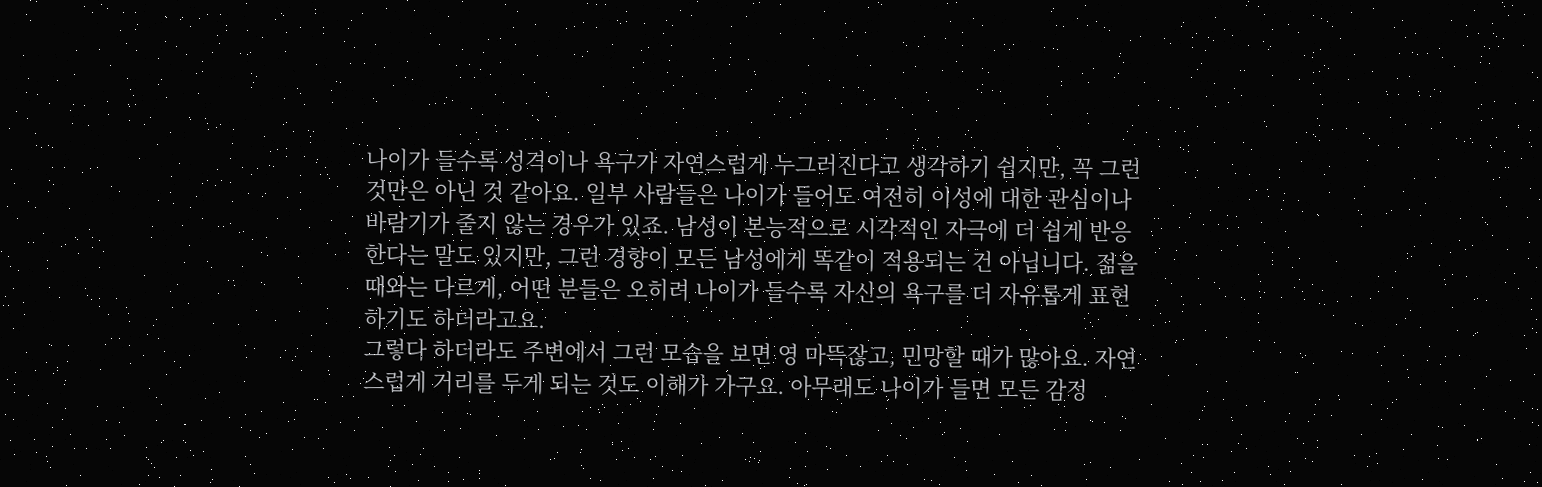나이가 들수록 성격이나 욕구가 자연스럽게 누그러진다고 생각하기 쉽지만, 꼭 그런 것만은 아닌 것 같아요. 일부 사람들은 나이가 들어도 여전히 이성에 대한 관심이나 바람기가 줄지 않는 경우가 있죠. 남성이 본능적으로 시각적인 자극에 더 쉽게 반응한다는 말도 있지만, 그런 경향이 모든 남성에게 똑같이 적용되는 건 아닙니다. 젊을 때와는 다르게, 어떤 분들은 오히려 나이가 들수록 자신의 욕구를 더 자유롭게 표현하기도 하더라고요.
그렇다 하더라도 주변에서 그런 모습을 보면 영 마뜩잖고, 민망할 때가 많아요. 자연스럽게 거리를 두게 되는 것도 이해가 가구요. 아무래도 나이가 들면 모든 감정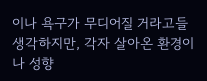이나 욕구가 무디어질 거라고들 생각하지만, 각자 살아온 환경이나 성향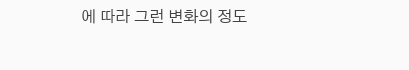에 따라 그런 변화의 정도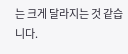는 크게 달라지는 것 같습니다.